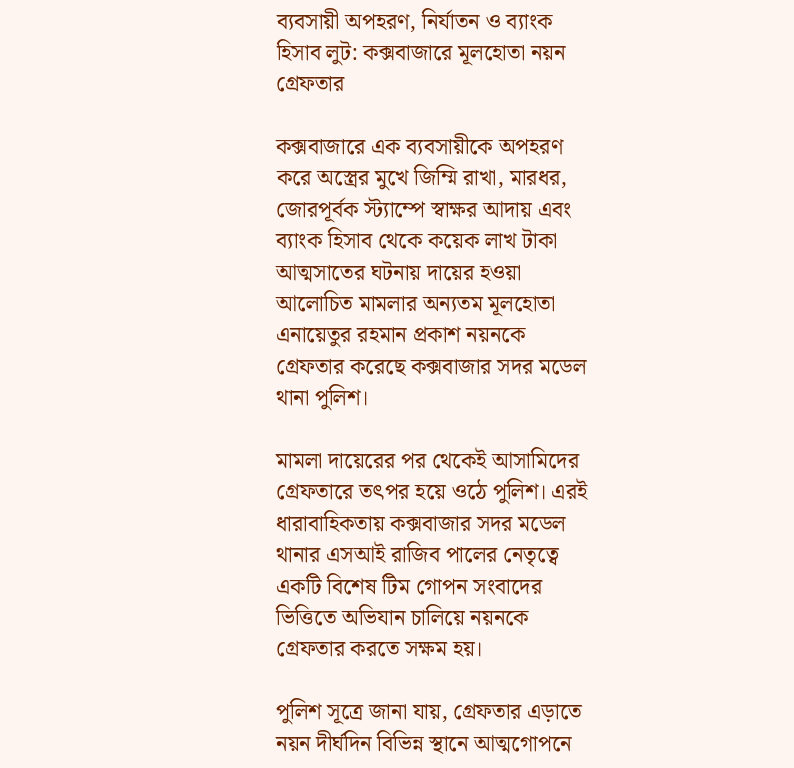ব্যবসায়ী অপহরণ, নির্যাতন ও ব্যাংক হিসাব লুট: কক্সবাজারে মূলহোতা নয়ন গ্রেফতার

কক্সবাজারে এক ব্যবসায়ীকে অপহরণ করে অস্ত্রের মুখে জিম্মি রাখা, মারধর, জোরপূর্বক স্ট্যাম্পে স্বাক্ষর আদায় এবং ব্যাংক হিসাব থেকে কয়েক লাখ টাকা আত্মসাতের ঘটনায় দায়ের হওয়া আলোচিত মামলার অন্যতম মূলহোতা এনায়েতুর রহমান প্রকাশ নয়নকে গ্রেফতার করেছে কক্সবাজার সদর মডেল থানা পুলিশ।

মামলা দায়েরের পর থেকেই আসামিদের গ্রেফতারে তৎপর হয়ে ওঠে পুলিশ। এরই ধারাবাহিকতায় কক্সবাজার সদর মডেল থানার এসআই রাজিব পালের নেতৃত্বে একটি বিশেষ টিম গোপন সংবাদের ভিত্তিতে অভিযান চালিয়ে নয়নকে গ্রেফতার করতে সক্ষম হয়।

পুলিশ সূত্রে জানা যায়, গ্রেফতার এড়াতে নয়ন দীর্ঘদিন বিভিন্ন স্থানে আত্মগোপনে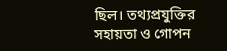ছিল। তথ্যপ্রযুক্তির সহায়তা ও গোপন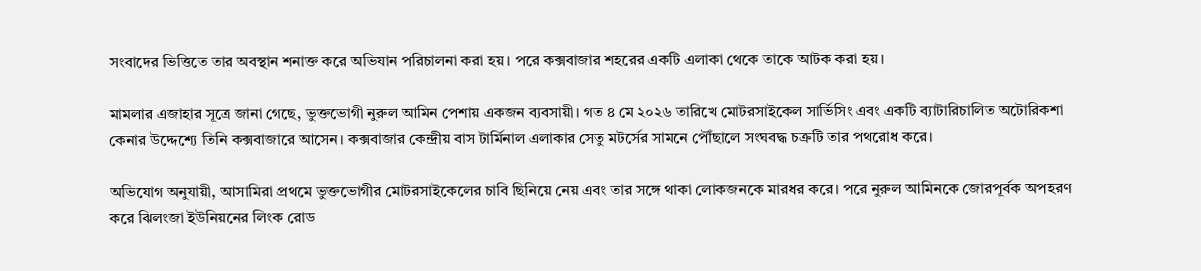সংবাদের ভিত্তিতে তার অবস্থান শনাক্ত করে অভিযান পরিচালনা করা হয়। পরে কক্সবাজার শহরের একটি এলাকা থেকে তাকে আটক করা হয়।

মামলার এজাহার সূত্রে জানা গেছে, ভুক্তভোগী নুরুল আমিন পেশায় একজন ব্যবসায়ী। গত ৪ মে ২০২৬ তারিখে মোটরসাইকেল সার্ভিসিং এবং একটি ব্যাটারিচালিত অটোরিকশা কেনার উদ্দেশ্যে তিনি কক্সবাজারে আসেন। কক্সবাজার কেন্দ্রীয় বাস টার্মিনাল এলাকার সেতু মটর্সের সামনে পৌঁছালে সংঘবদ্ধ চক্রটি তার পথরোধ করে।

অভিযোগ অনুযায়ী, আসামিরা প্রথমে ভুক্তভোগীর মোটরসাইকেলের চাবি ছিনিয়ে নেয় এবং তার সঙ্গে থাকা লোকজনকে মারধর করে। পরে নুরুল আমিনকে জোরপূর্বক অপহরণ করে ঝিলংজা ইউনিয়নের লিংক রোড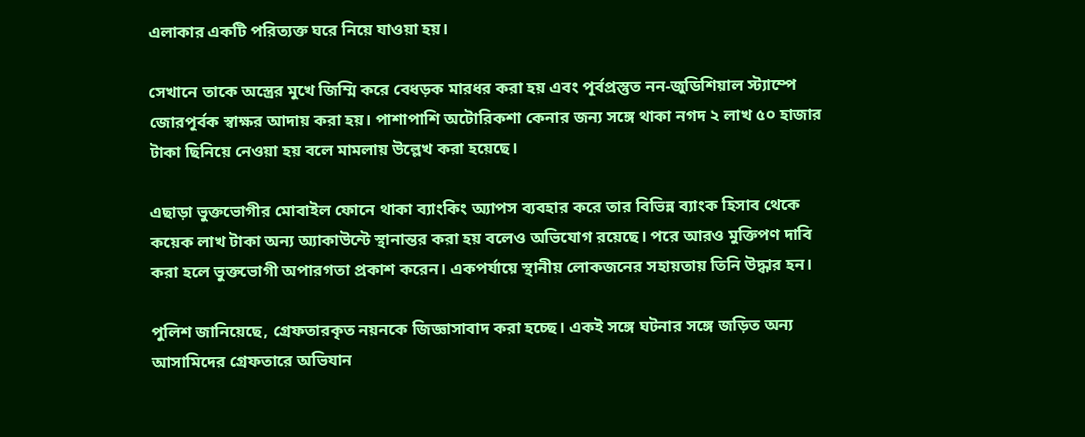এলাকার একটি পরিত্যক্ত ঘরে নিয়ে যাওয়া হয়।

সেখানে তাকে অস্ত্রের মুখে জিম্মি করে বেধড়ক মারধর করা হয় এবং পূর্বপ্রস্তুত নন-জুডিশিয়াল স্ট্যাম্পে জোরপূর্বক স্বাক্ষর আদায় করা হয়। পাশাপাশি অটোরিকশা কেনার জন্য সঙ্গে থাকা নগদ ২ লাখ ৫০ হাজার টাকা ছিনিয়ে নেওয়া হয় বলে মামলায় উল্লেখ করা হয়েছে।

এছাড়া ভুক্তভোগীর মোবাইল ফোনে থাকা ব্যাংকিং অ্যাপস ব্যবহার করে তার বিভিন্ন ব্যাংক হিসাব থেকে কয়েক লাখ টাকা অন্য অ্যাকাউন্টে স্থানান্তর করা হয় বলেও অভিযোগ রয়েছে। পরে আরও মুক্তিপণ দাবি করা হলে ভুক্তভোগী অপারগতা প্রকাশ করেন। একপর্যায়ে স্থানীয় লোকজনের সহায়তায় তিনি উদ্ধার হন।

পুলিশ জানিয়েছে, গ্রেফতারকৃত নয়নকে জিজ্ঞাসাবাদ করা হচ্ছে। একই সঙ্গে ঘটনার সঙ্গে জড়িত অন্য আসামিদের গ্রেফতারে অভিযান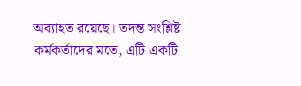অব্যাহত রয়েছে। তদন্ত সংশ্লিষ্ট কর্মকর্তাদের মতে, এটি একটি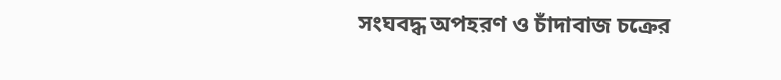সংঘবদ্ধ অপহরণ ও চাঁদাবাজ চক্রের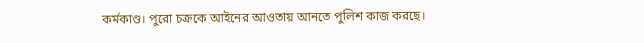কর্মকাণ্ড। পুরো চক্রকে আইনের আওতায় আনতে পুলিশ কাজ করছে।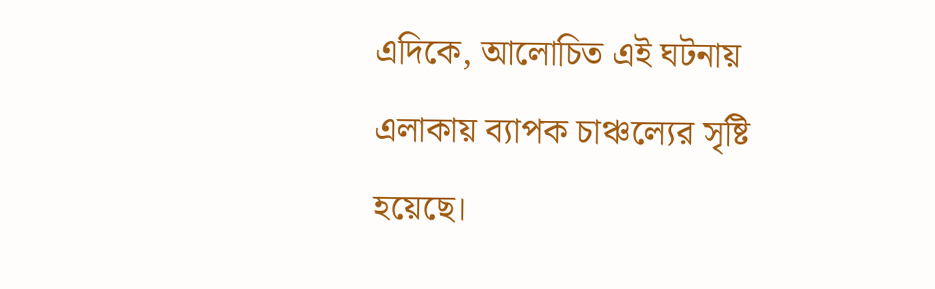এদিকে, আলোচিত এই ঘটনায় এলাকায় ব্যাপক চাঞ্চল্যের সৃষ্টি হয়েছে।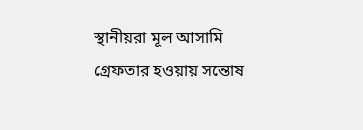স্থানীয়রা মূল আসামি গ্রেফতার হওয়ায় সন্তোষ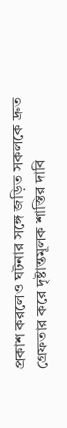প্রকাশ করলেও ঘটনার সঙ্গে জড়িত সকলকে দ্রুত গ্রেফতার করে দৃষ্টান্তমূলক শাস্তির দাবি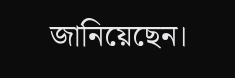জানিয়েছেন।